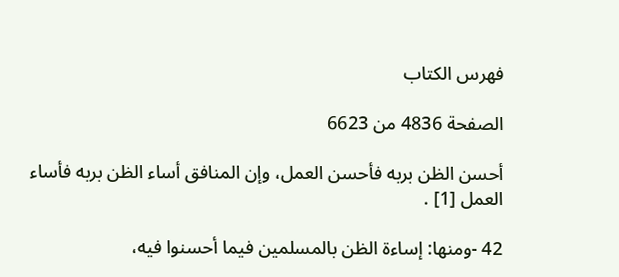فهرس الكتاب

الصفحة 4836 من 6623

أحسن الظن بربه فأحسن العمل، وإن المنافق أساء الظن بربه فأساء العمل [1] .

42 -ومنها: إساءة الظن بالمسلمين فيما أحسنوا فيه،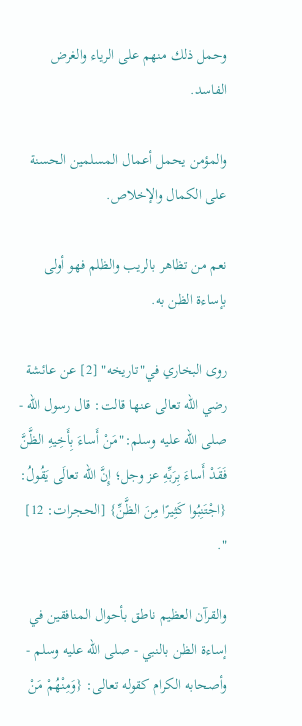وحمل ذلك منهم على الرياء والغرض الفاسد.

والمؤمن يحمل أعمال المسلمين الحسنة على الكمال والإخلاص.

نعم من تظاهر بالريب والظلم فهو أولى بإساءة الظن به.

روى البخاري في"تاريخه" [2] عن عائشة رضي الله تعالى عنها قالت: قال رسول الله - صلى الله عليه وسلم:"مَنْ أَساءَ بِأَخِيهِ الظَّنَّ فَقَدْ أَساءَ بِرَبِّهِ عز وجل؛ إِنَّ الله تعالَى يَقُولُ: {اجْتَنِبُوا كَثِيرًا مِنَ الظَّنِّ} [الحجرات: 12] ".

والقرآن العظيم ناطق بأحوال المنافقين في إساءة الظن بالنبي - صلى الله عليه وسلم - وأصحابه الكرام كقوله تعالى: {وَمِنْهُمْ مَنْ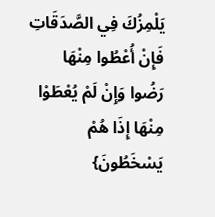يَلْمِزُكَ فِي الصَّدَقَاتِ فَإِنْ أُعْطُوا مِنْهَا رَضُوا وَإِنْ لَمْ يُعْطَوْا مِنْهَا إِذَا هُمْ يَسْخَطُونَ}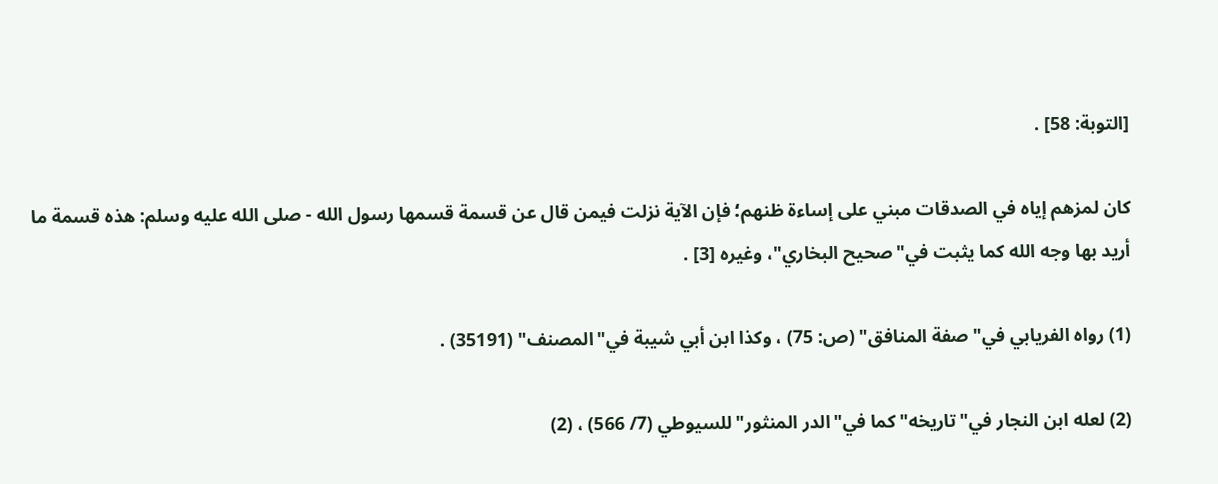[التوبة: 58] .

كان لمزهم إياه في الصدقات مبني على إساءة ظنهم؛ فإن الآية نزلت فيمن قال عن قسمة قسمها رسول الله - صلى الله عليه وسلم: هذه قسمة ما أريد بها وجه الله كما يثبت في"صحيح البخاري"، وغيره [3] .

(1) رواه الفريابي في"صفة المنافق" (ص: 75) ، وكذا ابن أبي شيبة في"المصنف" (35191) .

(2) لعله ابن النجار في"تاريخه"كما في"الدر المنثور"للسيوطي (7/ 566) ، (2)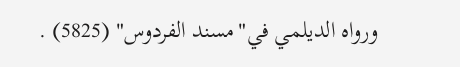ورواه الديلمي في"مسند الفردوس" (5825) .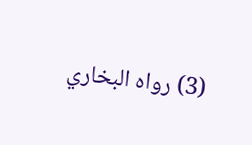(3) رواه البخاري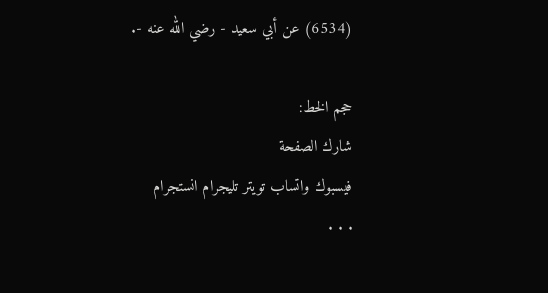(6534) عن أبي سعيد - رضي الله عنه -.

حجم الخط:
شارك الصفحة
فيسبوك واتساب تويتر تليجرام انستجرام
. . .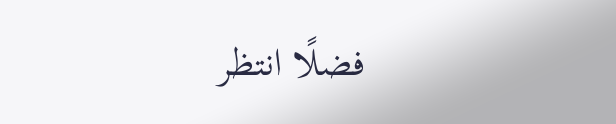فضلًا انتظر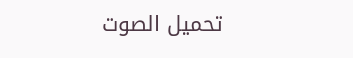تحميل الصوت